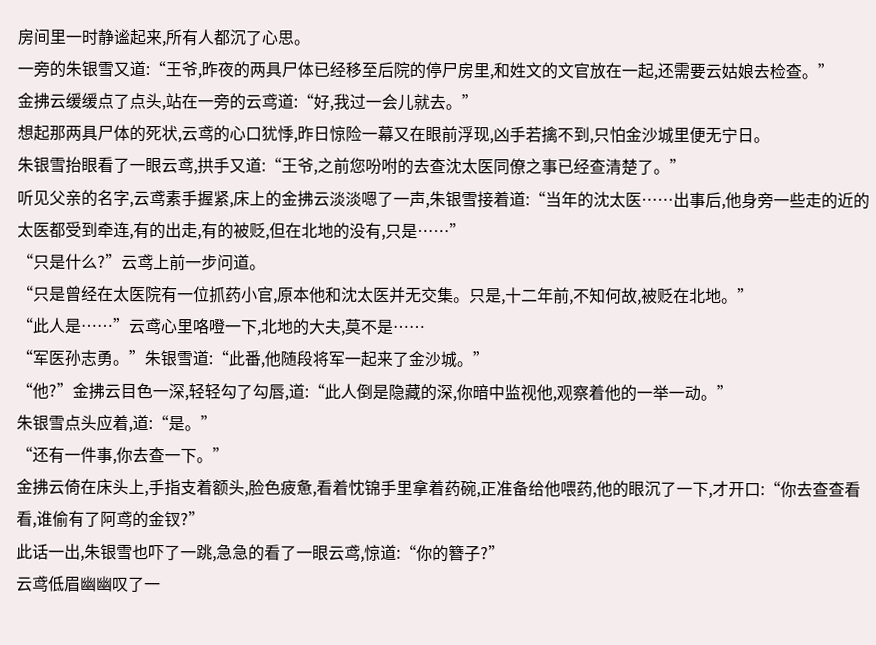房间里一时静谧起来,所有人都沉了心思。
一旁的朱银雪又道:“王爷,昨夜的两具尸体已经移至后院的停尸房里,和姓文的文官放在一起,还需要云姑娘去检查。”
金拂云缓缓点了点头,站在一旁的云鸢道:“好,我过一会儿就去。”
想起那两具尸体的死状,云鸢的心口犹悸,昨日惊险一幕又在眼前浮现,凶手若擒不到,只怕金沙城里便无宁日。
朱银雪抬眼看了一眼云鸢,拱手又道:“王爷,之前您吩咐的去查沈太医同僚之事已经查清楚了。”
听见父亲的名字,云鸢素手握紧,床上的金拂云淡淡嗯了一声,朱银雪接着道:“当年的沈太医……出事后,他身旁一些走的近的太医都受到牵连,有的出走,有的被贬,但在北地的没有,只是……”
“只是什么?”云鸢上前一步问道。
“只是曾经在太医院有一位抓药小官,原本他和沈太医并无交集。只是,十二年前,不知何故,被贬在北地。”
“此人是……”云鸢心里咯噔一下,北地的大夫,莫不是……
“军医孙志勇。”朱银雪道:“此番,他随段将军一起来了金沙城。”
“他?”金拂云目色一深,轻轻勾了勾唇,道:“此人倒是隐藏的深,你暗中监视他,观察着他的一举一动。”
朱银雪点头应着,道:“是。”
“还有一件事,你去查一下。”
金拂云倚在床头上,手指支着额头,脸色疲惫,看着忱锦手里拿着药碗,正准备给他喂药,他的眼沉了一下,才开口:“你去查查看看,谁偷有了阿鸢的金钗?”
此话一出,朱银雪也吓了一跳,急急的看了一眼云鸢,惊道:“你的簪子?”
云鸢低眉幽幽叹了一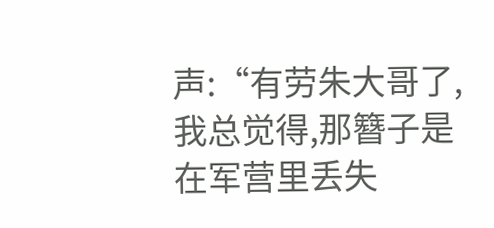声:“有劳朱大哥了,我总觉得,那簪子是在军营里丢失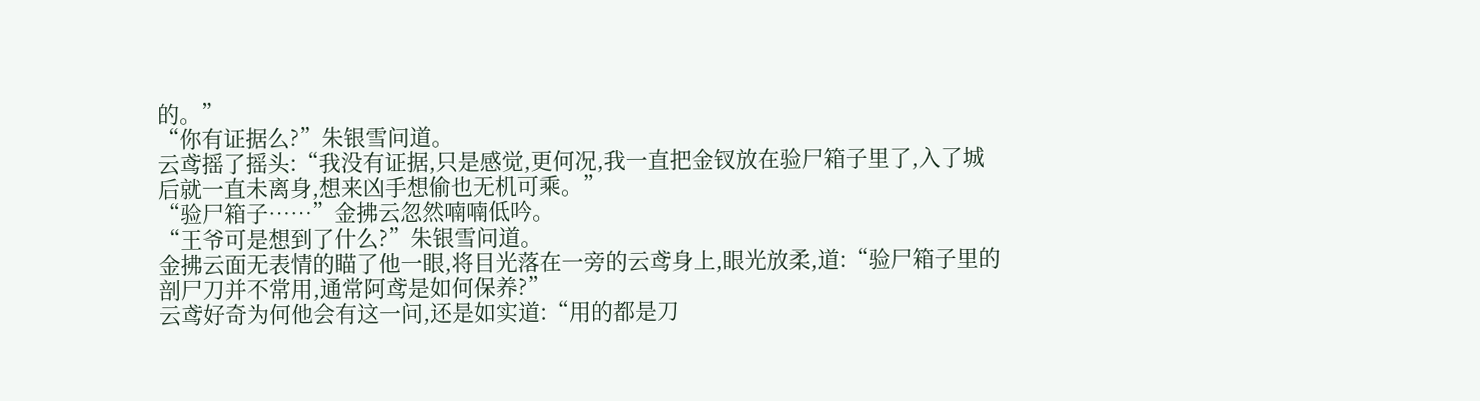的。”
“你有证据么?”朱银雪问道。
云鸢摇了摇头:“我没有证据,只是感觉,更何况,我一直把金钗放在验尸箱子里了,入了城后就一直未离身,想来凶手想偷也无机可乘。”
“验尸箱子……”金拂云忽然喃喃低吟。
“王爷可是想到了什么?”朱银雪问道。
金拂云面无表情的瞄了他一眼,将目光落在一旁的云鸢身上,眼光放柔,道:“验尸箱子里的剖尸刀并不常用,通常阿鸢是如何保养?”
云鸢好奇为何他会有这一问,还是如实道:“用的都是刀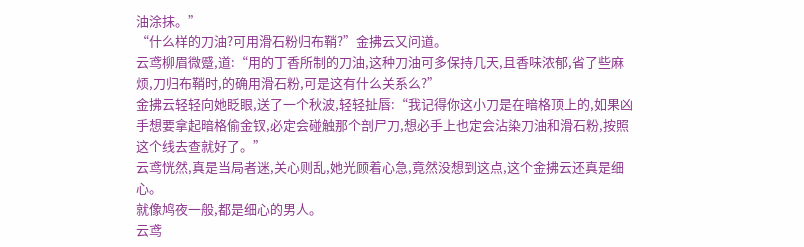油涂抹。”
“什么样的刀油?可用滑石粉归布鞘?”金拂云又问道。
云鸢柳眉微蹙,道:“用的丁香所制的刀油,这种刀油可多保持几天,且香味浓郁,省了些麻烦,刀归布鞘时,的确用滑石粉,可是这有什么关系么?”
金拂云轻轻向她眨眼,送了一个秋波,轻轻扯唇:“我记得你这小刀是在暗格顶上的,如果凶手想要拿起暗格偷金钗,必定会碰触那个剖尸刀,想必手上也定会沾染刀油和滑石粉,按照这个线去查就好了。”
云鸢恍然,真是当局者迷,关心则乱,她光顾着心急,竟然没想到这点,这个金拂云还真是细心。
就像鸠夜一般,都是细心的男人。
云鸢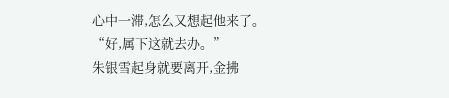心中一滞,怎么又想起他来了。
“好,属下这就去办。”
朱银雪起身就要离开,金拂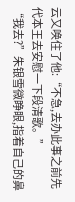云又唤住了他:“不急,去办此事之前先代本王去安慰一下段清歌。”
“我去?”朱银雪微睁眼,指着自己的鼻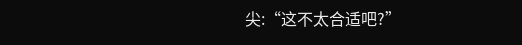尖:“这不太合适吧?”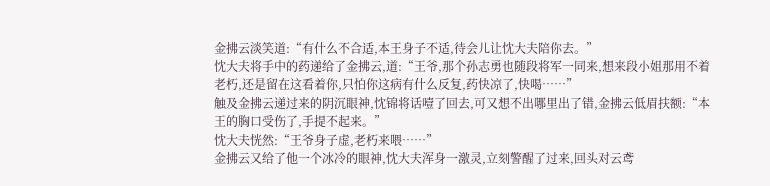金拂云淡笑道:“有什么不合适,本王身子不适,待会儿让忱大夫陪你去。”
忱大夫将手中的药递给了金拂云,道:“王爷,那个孙志勇也随段将军一同来,想来段小姐那用不着老朽,还是留在这看着你,只怕你这病有什么反复,药快凉了,快喝……”
触及金拂云递过来的阴沉眼神,忱锦将话噎了回去,可又想不出哪里出了错,金拂云低眉扶额:“本王的胸口受伤了,手提不起来。”
忱大夫恍然:“王爷身子虚,老朽来喂……”
金拂云又给了他一个冰冷的眼神,忱大夫浑身一激灵,立刻警醒了过来,回头对云鸢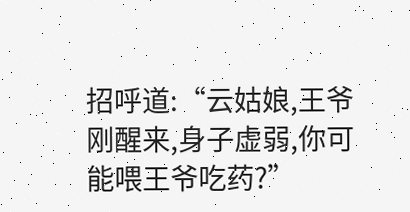招呼道:“云姑娘,王爷刚醒来,身子虚弱,你可能喂王爷吃药?”